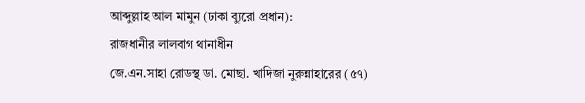আব্দুল্লাহ আল মামুন (ঢাকা ব্যুরো প্রধান):
রাজধানীর লালবাগ থানাধীন
জে.এন.সাহা রোডস্থ ডা. মোছা. খাদিজা নুরুন্নাহারের (৫৭)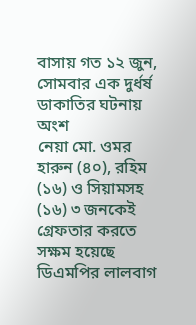বাসায় গত ১২ জুন, সোমবার এক দুর্ধর্ষ ডাকাতির ঘটনায় অংশ
নেয়া মো. ওমর হারুন (৪০), রহিম (১৬) ও সিয়ামসহ (১৬) ৩ জনকেই গ্রেফতার করতে সক্ষম হয়েছে
ডিএমপির লালবাগ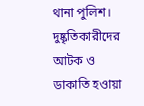থানা পুলিশ। দুষ্কৃতিকারীদের আটক ও ডাকাতি হওায়া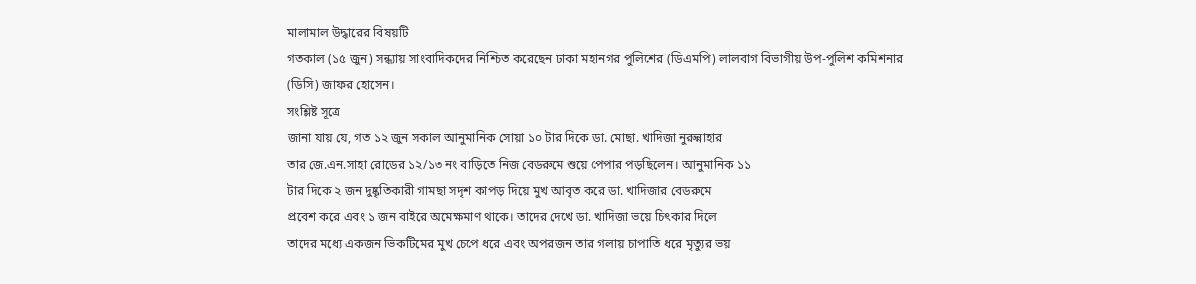মালামাল উদ্ধারের বিষয়টি
গতকাল (১৫ জুন) সন্ধ্যায় সাংবাদিকদের নিশ্চিত করেছেন ঢাকা মহানগর পুলিশের (ডিএমপি) লালবাগ বিভাগীয় উপ-পুলিশ কমিশনার
(ডিসি) জাফর হোসেন।
সংশ্লিষ্ট সূত্রে
জানা যায় যে, গত ১২ জুন সকাল আনুমানিক সোয়া ১০ টার দিকে ডা. মোছা. খাদিজা নুরুন্নাহার
তার জে.এন.সাহা রোডের ১২/১৩ নং বাড়িতে নিজ বেডরুমে শুয়ে পেপার পড়ছিলেন। আনুমানিক ১১
টার দিকে ২ জন দুষ্কৃতিকারী গামছা সদৃশ কাপড় দিয়ে মুখ আবৃত করে ডা. খাদিজার বেডরুমে
প্রবেশ করে এবং ১ জন বাইরে অমেক্ষমাণ থাকে। তাদের দেখে ডা. খাদিজা ভয়ে চিৎকার দিলে
তাদের মধ্যে একজন ভিকটিমের মুখ চেপে ধরে এবং অপরজন তার গলায় চাপাতি ধরে মৃত্যুর ভয়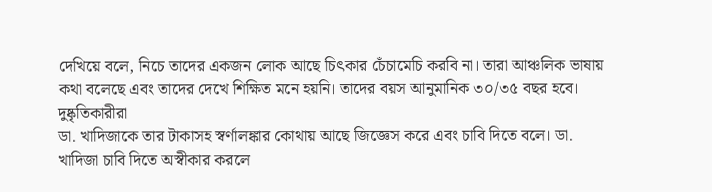দেখিয়ে বলে, নিচে তাদের একজন লোক আছে চিৎকার চেঁচামেচি করবি না। তারা আঞ্চলিক ভাষায়
কথা বলেছে এবং তাদের দেখে শিক্ষিত মনে হয়নি। তাদের বয়স আনুমানিক ৩০/৩৫ বছর হবে। দুষ্কৃতিকারীরা
ডা. খাদিজাকে তার টাকাসহ স্বর্ণালঙ্কার কোথায় আছে জিজ্ঞেস করে এবং চাবি দিতে বলে। ডা.
খাদিজা চাবি দিতে অস্বীকার করলে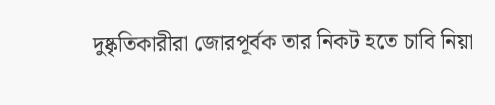দুষ্কৃতিকারীরা জোরপূর্বক তার নিকট হতে চাবি নিয়া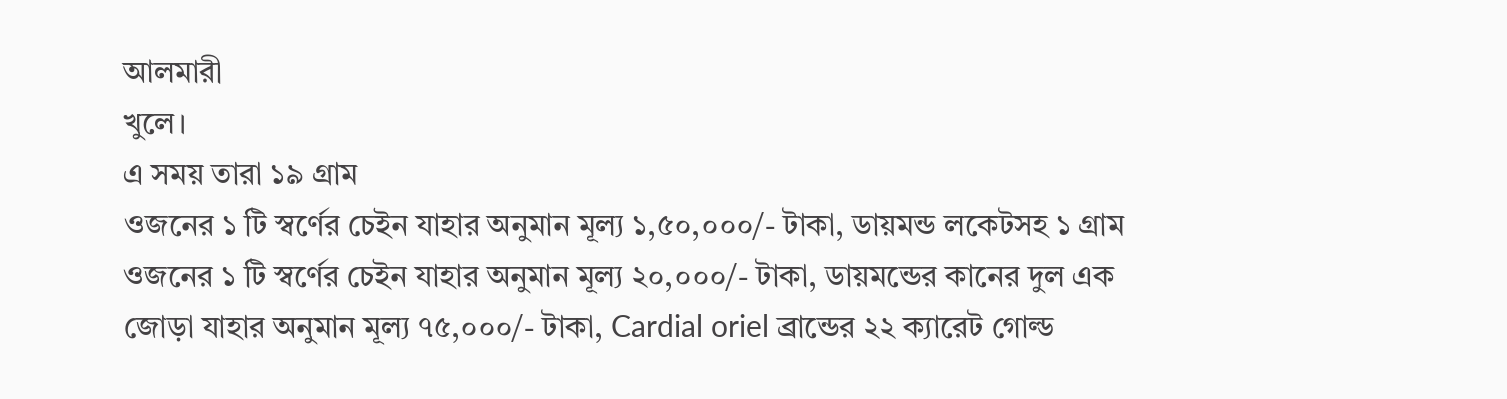আলমারী
খুলে।
এ সময় তারা ১৯ গ্রাম
ওজনের ১ টি স্বর্ণের চেইন যাহার অনুমান মূল্য ১,৫০,০০০/- টাকা, ডায়মন্ড লকেটসহ ১ গ্রাম
ওজনের ১ টি স্বর্ণের চেইন যাহার অনুমান মূল্য ২০,০০০/- টাকা, ডায়মন্ডের কানের দুল এক
জোড়া যাহার অনুমান মূল্য ৭৫,০০০/- টাকা, Cardial oriel ব্রান্ডের ২২ ক্যারেট গোল্ড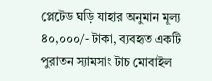প্লেটেড ঘড়ি যাহার অনুমান মূল্য ৪০,০০০/- টাকা, ব্যবহৃত একটি পুরাতন স্যামসাং টাচ মোবাইল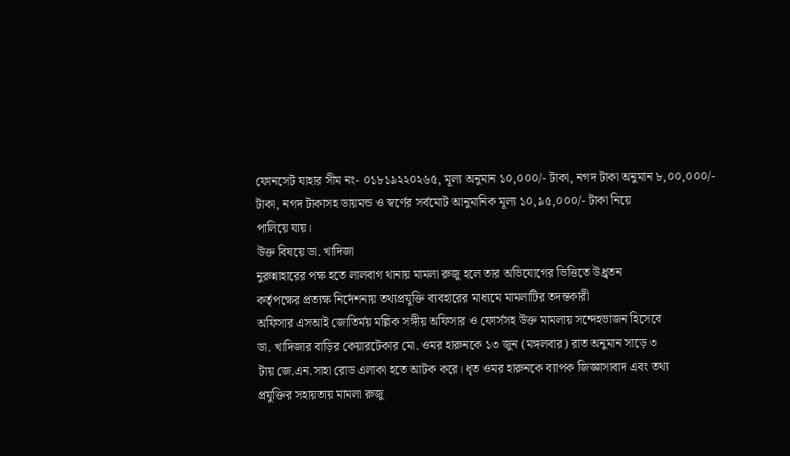ফোনসেট যাহার সীম নং- ০১৮১৯২২০২৬৫, মূল্য অনুমান ১০,০০০/- টাকা, নগদ টাকা অনুমান ৮,০০,০০০/-
টাকা, নগদ টাকাসহ ডায়মন্ড ও স্বর্ণের সর্বমোট আনুমানিক মূল্য ১০,৯৫,০০০/- টাকা নিয়ে
পালিয়ে যায়।
উক্ত বিষয়ে ডা. খাদিজা
নুরুন্নাহারের পক্ষ হতে লালবাগ থানায় মামলা রুজু হলে তার অভিযোগের ভিত্তিতে উধ্র্বতন
কর্তৃপক্ষের প্রত্যক্ষ নির্দেশনায় তথ্যপ্রযুক্তি ব্যবহারের মাধ্যমে মামলাটির তদন্তকারী
অফিসার এসআই জোতির্ময় মল্লিক সঙ্গীয় অফিসার ও ফোর্সসহ উক্ত মামলায় সন্দেহভাজন হিসেবে
ডা. খাদিজার বাড়ির কেয়ারটেকার মো. ওমর হারুনকে ১৩ জুন (মঙ্গলবার) রাত অনুমান সাড়ে ৩
টায় জে.এন.সাহা রোড এলাকা হতে আটক করে। ধৃত ওমর হারুনকে ব্যাপক জিজ্ঞাসাবাদ এবং তথ্য
প্রযুক্তির সহায়তায় মামলা রুজু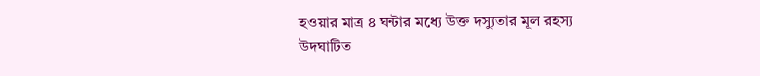হওয়ার মাত্র ৪ ঘন্টার মধ্যে উক্ত দস্যুতার মূল রহস্য
উদঘাটিত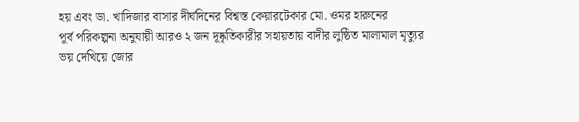হয় এবং ডা. খাদিজার বাসার দীর্ঘদিনের বিশ্বস্ত কেয়ারটেকার মো. ওমর হারুনের
পূর্ব পরিকল্পনা অনুযায়ী আরও ২ জন দূষ্কৃতিকারীর সহায়তায় বাদীর লুন্ঠিত মালামাল মৃত্যুর
ভয় দেখিয়ে জোর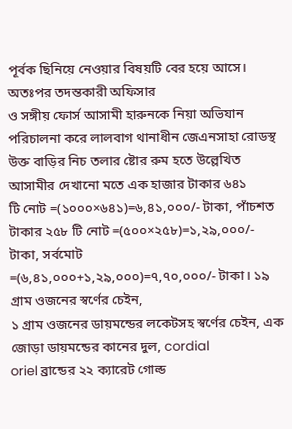পূর্বক ছিনিয়ে নেওয়ার বিষয়টি বের হয়ে আসে।
অতঃপর তদন্তকারী অফিসার
ও সঙ্গীয় ফোর্স আসামী হারুনকে নিয়া অভিযান পরিচালনা করে লালবাগ থানাধীন জেএনসাহা রোডস্থ
উক্ত বাড়ির নিচ তলার ষ্টোর রুম হতে উল্লেখিত আসামীর দেখানো মতে এক হাজার টাকার ৬৪১
টি নোট =(১০০০×৬৪১)=৬,৪১,০০০/- টাকা, পাঁচশত টাকার ২৫৮ টি নোট =(৫০০×২৫৮)=১,২৯,০০০/-
টাকা, সর্বমোট =(৬,৪১,০০০+১,২৯,০০০)=৭,৭০,০০০/- টাকা। ১৯ গ্রাম ওজনের স্বর্ণের চেইন,
১ গ্রাম ওজনের ডায়মন্ডের লকেটসহ স্বর্ণের চেইন, এক জোড়া ডায়মন্ডের কানের দুল, cordial
oriel ব্রান্ডের ২২ ক্যারেট গোল্ড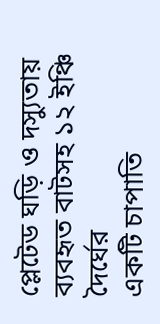প্লেটেড ঘড়ি ও দস্যুতায় ব্যবহৃত বাটসহ ১২ ইঞ্চি দৈর্ঘের
একটি চাপাতি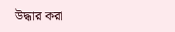উদ্ধার করা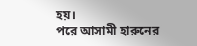হয়।
পরে আসামী হারুনের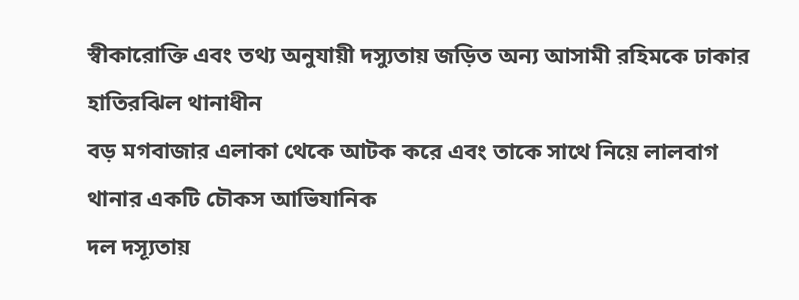স্বীকারোক্তি এবং তথ্য অনুযায়ী দস্যুতায় জড়িত অন্য আসামী রহিমকে ঢাকার হাতিরঝিল থানাধীন
বড় মগবাজার এলাকা থেকে আটক করে এবং তাকে সাথে নিয়ে লালবাগ থানার একটি চৌকস আভিযানিক
দল দস্যূতায়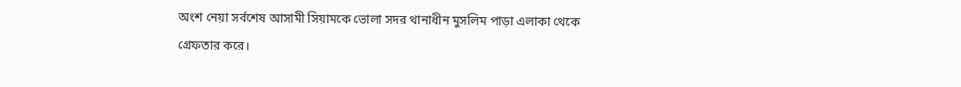অংশ নেয়া সর্বশেষ আসামী সিয়ামকে ভোলা সদর থানাধীন মুসলিম পাড়া এলাকা থেকে
গ্রেফতার করে।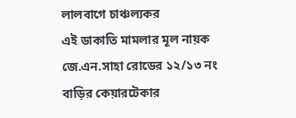লালবাগে চাঞ্চল্যকর
এই ডাকাতি মামলার মূল নায়ক জে.এন.সাহা রোডের ১২/১৩ নং বাড়ির কেয়ারটেকার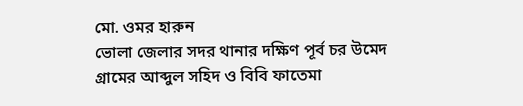মো. ওমর হারুন
ভোলা জেলার সদর থানার দক্ষিণ পূর্ব চর উমেদ গ্রামের আব্দুল সহিদ ও বিবি ফাতেমা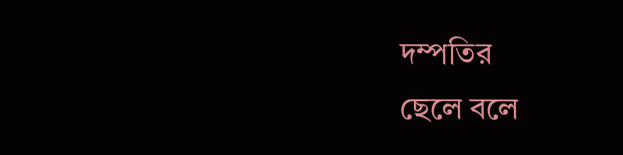দম্পতির
ছেলে বলে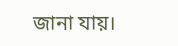জানা যায়।